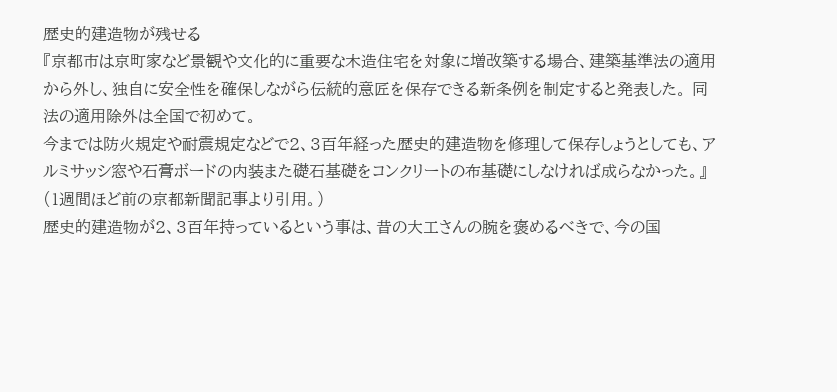歴史的建造物が残せる
『京都市は京町家など景観や文化的に重要な木造住宅を対象に増改築する場合、建築基準法の適用から外し、独自に安全性を確保しながら伝統的意匠を保存できる新条例を制定すると発表した。 同法の適用除外は全国で初めて。
今までは防火規定や耐震規定などで2、3百年経った歴史的建造物を修理して保存しょうとしても、アルミサッシ窓や石膏ボードの内装また礎石基礎をコンクリートの布基礎にしなければ成らなかった。』 (1週間ほど前の京都新聞記事より引用。)
歴史的建造物が2、3百年持っているという事は、昔の大工さんの腕を褒めるべきで、今の国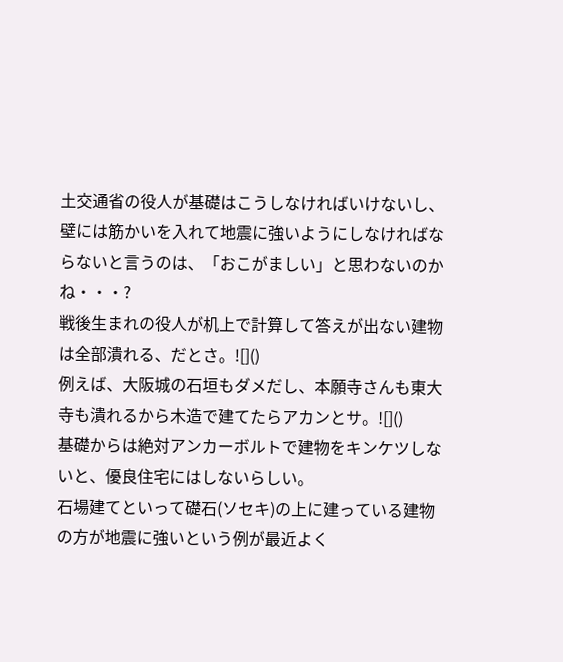土交通省の役人が基礎はこうしなければいけないし、壁には筋かいを入れて地震に強いようにしなければならないと言うのは、「おこがましい」と思わないのかね・・・?
戦後生まれの役人が机上で計算して答えが出ない建物は全部潰れる、だとさ。![]()
例えば、大阪城の石垣もダメだし、本願寺さんも東大寺も潰れるから木造で建てたらアカンとサ。![]()
基礎からは絶対アンカーボルトで建物をキンケツしないと、優良住宅にはしないらしい。
石場建てといって礎石(ソセキ)の上に建っている建物の方が地震に強いという例が最近よく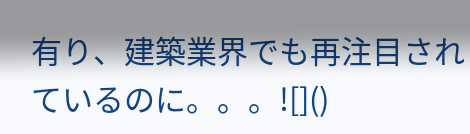有り、建築業界でも再注目されているのに。。。![]()